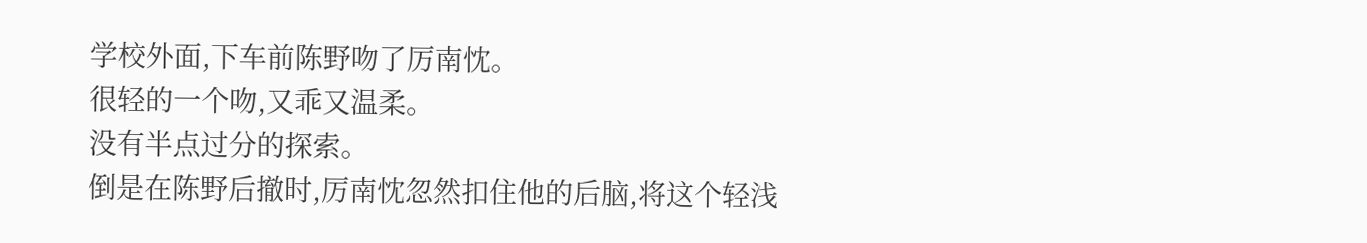学校外面,下车前陈野吻了厉南忱。
很轻的一个吻,又乖又温柔。
没有半点过分的探索。
倒是在陈野后撤时,厉南忱忽然扣住他的后脑,将这个轻浅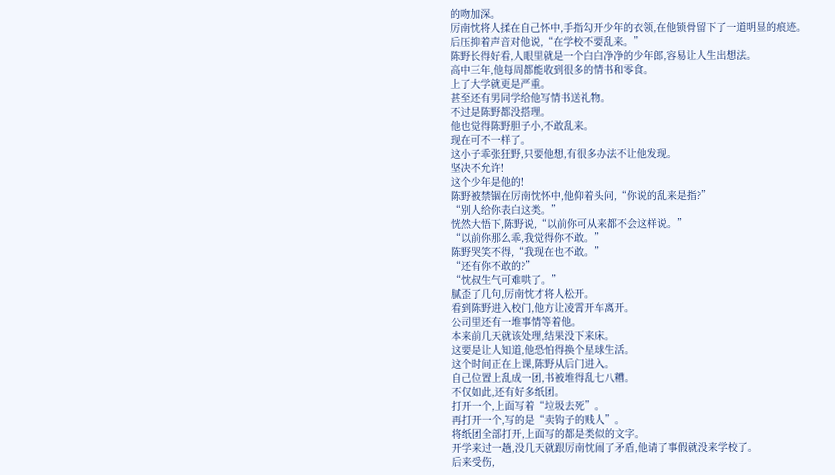的吻加深。
厉南忱将人揉在自己怀中,手指勾开少年的衣领,在他锁骨留下了一道明显的痕迹。
后压抑着声音对他说,“在学校不要乱来。”
陈野长得好看,人眼里就是一个白白净净的少年郎,容易让人生出想法。
高中三年,他每周都能收到很多的情书和零食。
上了大学就更是严重。
甚至还有男同学给他写情书送礼物。
不过是陈野都没搭理。
他也觉得陈野胆子小,不敢乱来。
现在可不一样了。
这小子乖张狂野,只要他想,有很多办法不让他发现。
坚决不允许!
这个少年是他的!
陈野被禁锢在厉南忱怀中,他仰着头问,“你说的乱来是指?”
“别人给你表白这类。”
恍然大悟下,陈野说,“以前你可从来都不会这样说。”
“以前你那么乖,我觉得你不敢。”
陈野哭笑不得,“我现在也不敢。”
“还有你不敢的?”
“忱叔生气可难哄了。”
腻歪了几句,厉南忱才将人松开。
看到陈野进入校门,他方让凌霄开车离开。
公司里还有一堆事情等着他。
本来前几天就该处理,结果没下来床。
这要是让人知道,他恐怕得换个星球生活。
这个时间正在上课,陈野从后门进入。
自己位置上乱成一团,书被堆得乱七八糟。
不仅如此,还有好多纸团。
打开一个,上面写着“垃圾去死”。
再打开一个,写的是“卖钩子的贱人”。
将纸团全部打开,上面写的都是类似的文字。
开学来过一趟,没几天就跟厉南忱闹了矛盾,他请了事假就没来学校了。
后来受伤,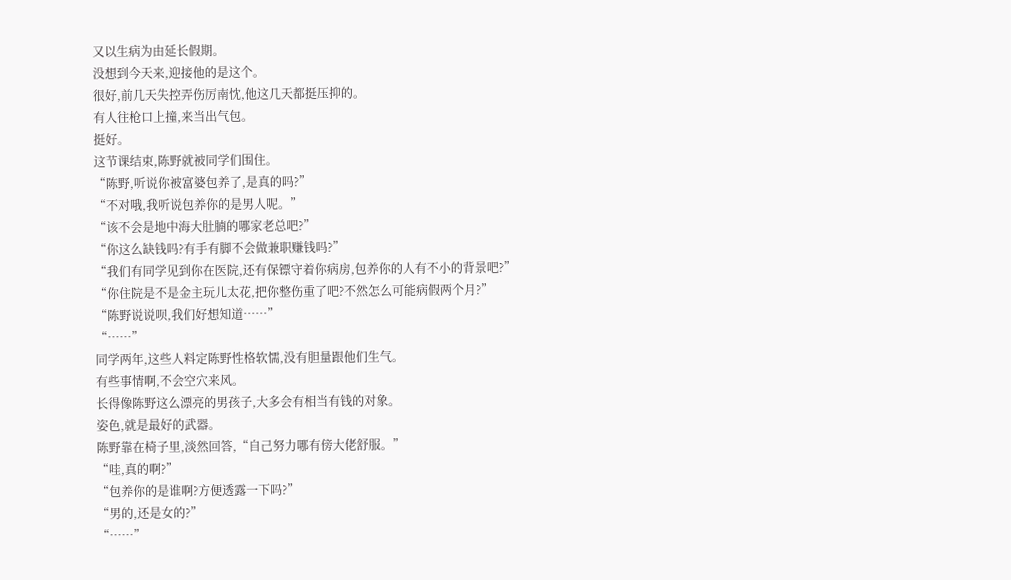又以生病为由延长假期。
没想到今天来,迎接他的是这个。
很好,前几天失控弄伤厉南忱,他这几天都挺压抑的。
有人往枪口上撞,来当出气包。
挺好。
这节课结束,陈野就被同学们围住。
“陈野,听说你被富婆包养了,是真的吗?”
“不对哦,我听说包养你的是男人呢。”
“该不会是地中海大肚腩的哪家老总吧?”
“你这么缺钱吗?有手有脚不会做兼职赚钱吗?”
“我们有同学见到你在医院,还有保镖守着你病房,包养你的人有不小的背景吧?”
“你住院是不是金主玩儿太花,把你整伤重了吧?不然怎么可能病假两个月?”
“陈野说说呗,我们好想知道……”
“……”
同学两年,这些人料定陈野性格软懦,没有胆量跟他们生气。
有些事情啊,不会空穴来风。
长得像陈野这么漂亮的男孩子,大多会有相当有钱的对象。
姿色,就是最好的武器。
陈野靠在椅子里,淡然回答,“自己努力哪有傍大佬舒服。”
“哇,真的啊?”
“包养你的是谁啊?方便透露一下吗?”
“男的,还是女的?”
“……”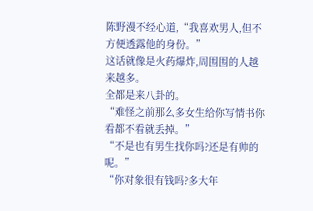陈野漫不经心道,“我喜欢男人,但不方便透露他的身份。”
这话就像是火药爆炸,周围围的人越来越多。
全都是来八卦的。
“难怪之前那么多女生给你写情书你看都不看就丢掉。”
“不是也有男生找你吗?还是有帅的呢。”
“你对象很有钱吗?多大年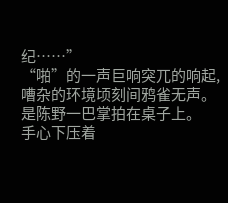纪……”
“啪”的一声巨响突兀的响起,嘈杂的环境顷刻间鸦雀无声。
是陈野一巴掌拍在桌子上。
手心下压着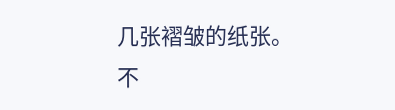几张褶皱的纸张。
不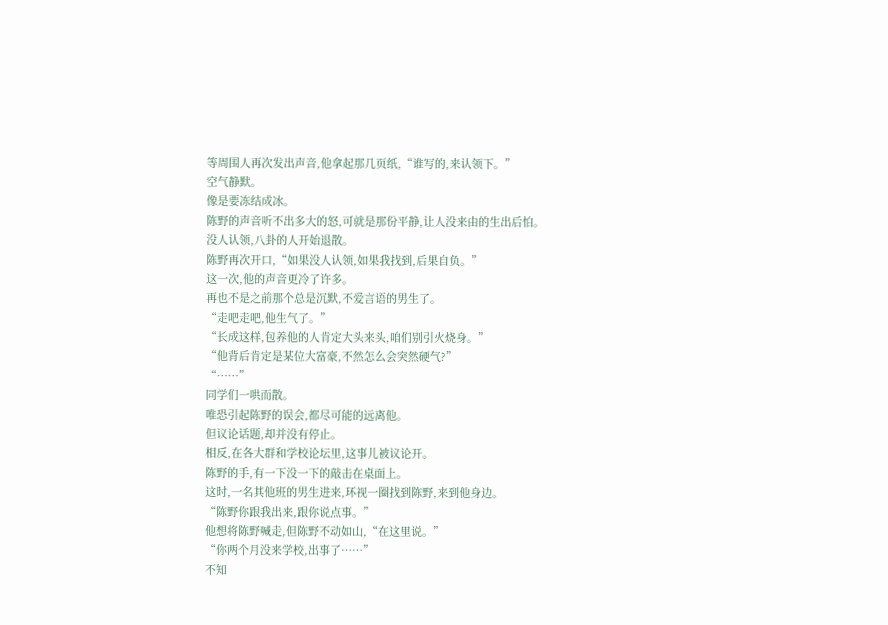等周围人再次发出声音,他拿起那几页纸,“谁写的,来认领下。”
空气静默。
像是要冻结成冰。
陈野的声音听不出多大的怒,可就是那份平静,让人没来由的生出后怕。
没人认领,八卦的人开始退散。
陈野再次开口,“如果没人认领,如果我找到,后果自负。”
这一次,他的声音更冷了许多。
再也不是之前那个总是沉默,不爱言语的男生了。
“走吧走吧,他生气了。”
“长成这样,包养他的人肯定大头来头,咱们别引火烧身。”
“他背后肯定是某位大富豪,不然怎么会突然硬气?”
“……”
同学们一哄而散。
唯恐引起陈野的误会,都尽可能的远离他。
但议论话题,却并没有停止。
相反,在各大群和学校论坛里,这事儿被议论开。
陈野的手,有一下没一下的敲击在桌面上。
这时,一名其他班的男生进来,环视一圈找到陈野,来到他身边。
“陈野你跟我出来,跟你说点事。”
他想将陈野喊走,但陈野不动如山,“在这里说。”
“你两个月没来学校,出事了……”
不知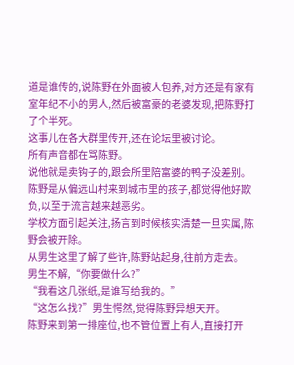道是谁传的,说陈野在外面被人包养,对方还是有家有室年纪不小的男人,然后被富豪的老婆发现,把陈野打了个半死。
这事儿在各大群里传开,还在论坛里被讨论。
所有声音都在骂陈野。
说他就是卖钩子的,跟会所里陪富婆的鸭子没差别。
陈野是从偏远山村来到城市里的孩子,都觉得他好欺负,以至于流言越来越恶劣。
学校方面引起关注,扬言到时候核实清楚一旦实属,陈野会被开除。
从男生这里了解了些许,陈野站起身,往前方走去。
男生不解,“你要做什么?”
“我看这几张纸,是谁写给我的。”
“这怎么找?”男生愕然,觉得陈野异想天开。
陈野来到第一排座位,也不管位置上有人,直接打开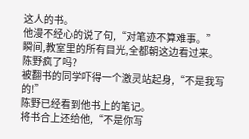这人的书。
他漫不经心的说了句,“对笔迹不算难事。”
瞬间,教室里的所有目光,全都朝这边看过来。
陈野疯了吗?
被翻书的同学吓得一个激灵站起身,“不是我写的!”
陈野已经看到他书上的笔记。
将书合上还给他,“不是你写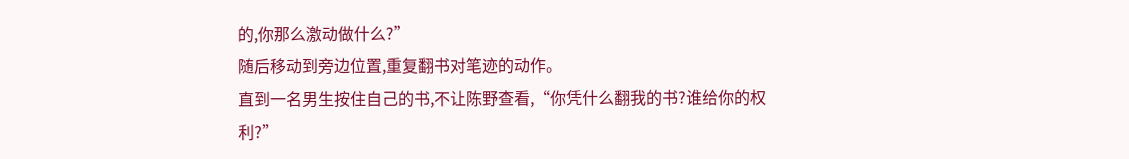的,你那么激动做什么?”
随后移动到旁边位置,重复翻书对笔迹的动作。
直到一名男生按住自己的书,不让陈野查看,“你凭什么翻我的书?谁给你的权利?”